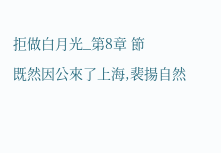拒做白月光_第8章 節
既然因公來了上海,裴揚自然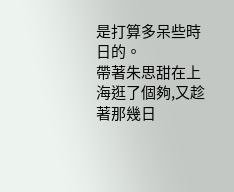是打算多呆些時日的。
帶著朱思甜在上海逛了個夠,又趁著那幾日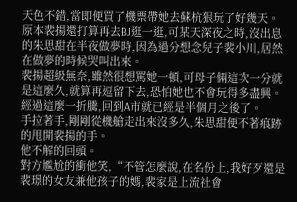天色不錯,當即便買了機票帶她去蘇杭狠玩了好幾天。
原本裴揚還打算再去BJ逛一逛,可某天深夜之時,沒出息的朱思甜在半夜做夢時,因為過分想念兒子裴小川,居然在做夢的時候哭叫出來。
裴揚超級無奈,雖然很想罵她一頓,可母子倆這次一分就是這麼久,就算再逗留下去,恐怕她也不會玩得多盡興。
經過這麼一折騰,回到A市就已經是半個月之後了。
手拉著手,剛剛從機艙走出來沒多久,朱思甜便不著痕跡的甩開裴揚的手。
他不解的回頭。
對方尷尬的衝他笑,“不管怎麼說,在名份上,我好歹還是裴璟的女友兼他孩子的媽,裴家是上流社會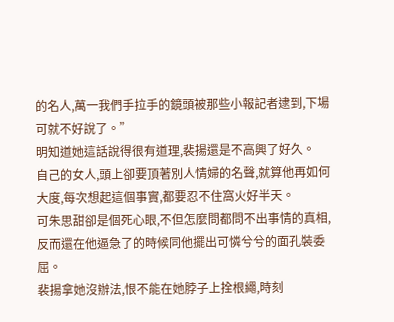的名人,萬一我們手拉手的鏡頭被那些小報記者逮到,下場可就不好說了。”
明知道她這話說得很有道理,裴揚還是不高興了好久。
自己的女人,頭上卻要頂著別人情婦的名聲,就算他再如何大度,每次想起這個事實,都要忍不住窩火好半天。
可朱思甜卻是個死心眼,不但怎麼問都問不出事情的真相,反而還在他逼急了的時候同他擺出可憐兮兮的面孔裝委屈。
裴揚拿她沒辦法,恨不能在她脖子上拴根繩,時刻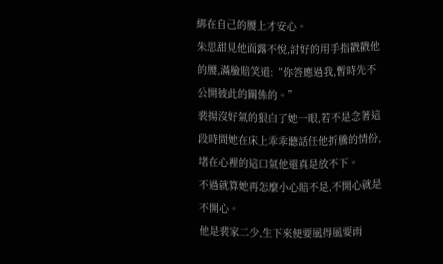綁在自己的腰上才安心。
朱思甜見他面露不悅,討好的用手指戳戳他的腰,滿臉賠笑道:“你答應過我,暫時先不公開彼此的關係的。”
裴揚沒好氣的狠白了她一眼,若不是念著這段時間她在床上乖乖聽話任他折騰的情份,堵在心裡的這口氣他還真是放不下。
不過就算她再怎麼小心賠不是,不開心就是不開心。
他是裴家二少,生下來便要風得風要雨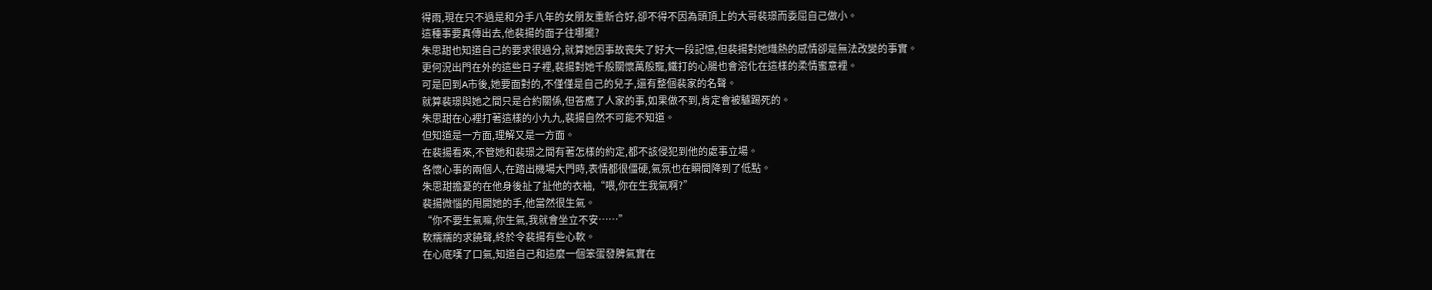得雨,現在只不過是和分手八年的女朋友重新合好,卻不得不因為頭頂上的大哥裴璟而委屈自己做小。
這種事要真傳出去,他裴揚的面子往哪擺?
朱思甜也知道自己的要求很過分,就算她因事故喪失了好大一段記憶,但裴揚對她熾熱的感情卻是無法改變的事實。
更何況出門在外的這些日子裡,裴揚對她千般關懷萬般寵,鐵打的心腸也會溶化在這樣的柔情蜜意裡。
可是回到A市後,她要面對的,不僅僅是自己的兒子,還有整個裴家的名聲。
就算裴璟與她之間只是合約關係,但答應了人家的事,如果做不到,肯定會被驢踢死的。
朱思甜在心裡打著這樣的小九九,裴揚自然不可能不知道。
但知道是一方面,理解又是一方面。
在裴揚看來,不管她和裴璟之間有著怎樣的約定,都不該侵犯到他的處事立場。
各懷心事的兩個人,在踏出機場大門時,表情都很僵硬,氣氛也在瞬間降到了低點。
朱思甜擔憂的在他身後扯了扯他的衣袖,“喂,你在生我氣啊?”
裴揚微惱的甩開她的手,他當然很生氣。
“你不要生氣嘛,你生氣,我就會坐立不安……”
軟糯糯的求饒聲,終於令裴揚有些心軟。
在心底嘆了口氣,知道自己和這麼一個笨蛋發脾氣實在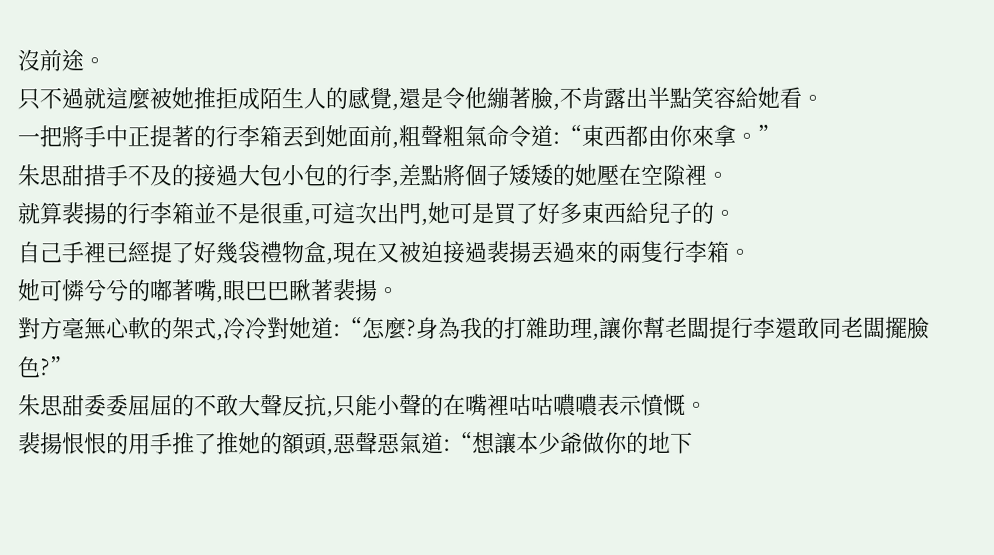沒前途。
只不過就這麼被她推拒成陌生人的感覺,還是令他繃著臉,不肯露出半點笑容給她看。
一把將手中正提著的行李箱丟到她面前,粗聲粗氣命令道:“東西都由你來拿。”
朱思甜措手不及的接過大包小包的行李,差點將個子矮矮的她壓在空隙裡。
就算裴揚的行李箱並不是很重,可這次出門,她可是買了好多東西給兒子的。
自己手裡已經提了好幾袋禮物盒,現在又被迫接過裴揚丟過來的兩隻行李箱。
她可憐兮兮的嘟著嘴,眼巴巴瞅著裴揚。
對方毫無心軟的架式,冷冷對她道:“怎麼?身為我的打雜助理,讓你幫老闆提行李還敢同老闆擺臉色?”
朱思甜委委屈屈的不敢大聲反抗,只能小聲的在嘴裡咕咕噥噥表示憤慨。
裴揚恨恨的用手推了推她的額頭,惡聲惡氣道:“想讓本少爺做你的地下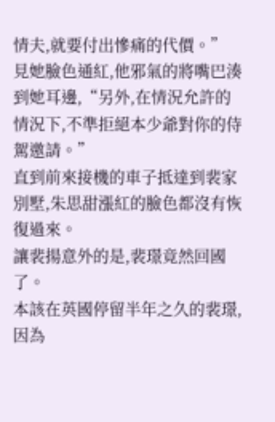情夫,就要付出慘痛的代價。”
見她臉色通紅,他邪氣的將嘴巴湊到她耳邊,“另外,在情況允許的情況下,不準拒絕本少爺對你的侍駕邀請。”
直到前來接機的車子抵達到裴家別墅,朱思甜漲紅的臉色都沒有恢復過來。
讓裴揚意外的是,裴璟竟然回國了。
本該在英國停留半年之久的裴璟,因為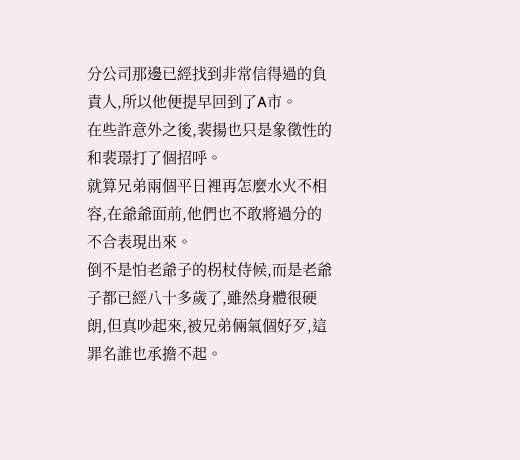分公司那邊已經找到非常信得過的負責人,所以他便提早回到了A市。
在些許意外之後,裴揚也只是象徵性的和裴璟打了個招呼。
就算兄弟兩個平日裡再怎麼水火不相容,在爺爺面前,他們也不敢將過分的不合表現出來。
倒不是怕老爺子的柺杖侍候,而是老爺子都已經八十多歲了,雖然身體很硬朗,但真吵起來,被兄弟倆氣個好歹,這罪名誰也承擔不起。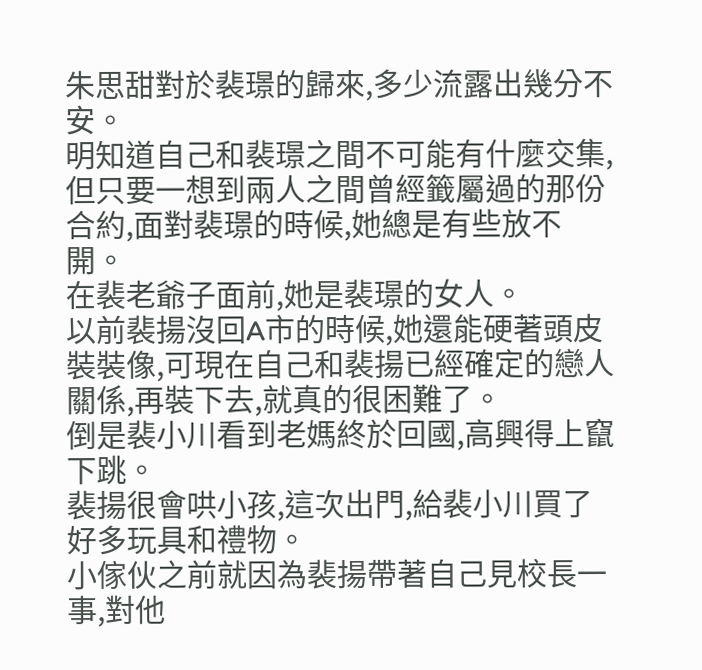朱思甜對於裴璟的歸來,多少流露出幾分不安。
明知道自己和裴璟之間不可能有什麼交集,但只要一想到兩人之間曾經籤屬過的那份合約,面對裴璟的時候,她總是有些放不開。
在裴老爺子面前,她是裴璟的女人。
以前裴揚沒回A市的時候,她還能硬著頭皮裝裝像,可現在自己和裴揚已經確定的戀人關係,再裝下去,就真的很困難了。
倒是裴小川看到老媽終於回國,高興得上竄下跳。
裴揚很會哄小孩,這次出門,給裴小川買了好多玩具和禮物。
小傢伙之前就因為裴揚帶著自己見校長一事,對他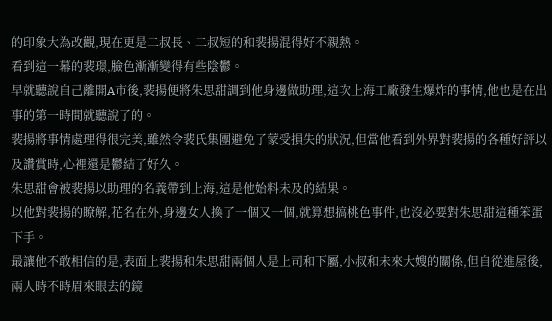的印象大為改觀,現在更是二叔長、二叔短的和裴揚混得好不親熱。
看到這一幕的裴璟,臉色漸漸變得有些陰鬱。
早就聽說自己離開A市後,裴揚便將朱思甜調到他身邊做助理,這次上海工廠發生爆炸的事情,他也是在出事的第一時間就聽說了的。
裴揚將事情處理得很完美,雖然令裴氏集團避免了蒙受損失的狀況,但當他看到外界對裴揚的各種好評以及讚賞時,心裡還是鬱結了好久。
朱思甜會被裴揚以助理的名義帶到上海,這是他始料未及的結果。
以他對裴揚的瞭解,花名在外,身邊女人換了一個又一個,就算想搞桃色事件,也沒必要對朱思甜這種笨蛋下手。
最讓他不敢相信的是,表面上裴揚和朱思甜兩個人是上司和下屬,小叔和未來大嫂的關係,但自從進屋後,兩人時不時眉來眼去的鏡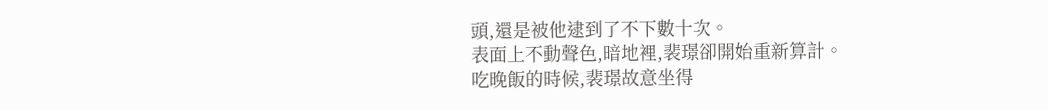頭,還是被他逮到了不下數十次。
表面上不動聲色,暗地裡,裴璟卻開始重新算計。
吃晚飯的時候,裴璟故意坐得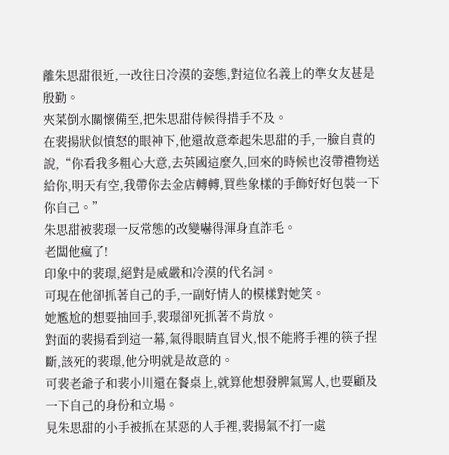離朱思甜很近,一改往日冷漠的姿態,對這位名義上的準女友甚是殷勤。
夾菜倒水關懷備至,把朱思甜侍候得措手不及。
在裴揚狀似憤怒的眼神下,他還故意牽起朱思甜的手,一臉自責的說,“你看我多粗心大意,去英國這麼久,回來的時候也沒帶禮物送給你,明天有空,我帶你去金店轉轉,買些象樣的手飾好好包裝一下你自己。”
朱思甜被裴璟一反常態的改變嚇得渾身直詐毛。
老闆他瘋了!
印象中的裴璟,絕對是威嚴和冷漠的代名詞。
可現在他卻抓著自己的手,一副好情人的模樣對她笑。
她尷尬的想要抽回手,裴璟卻死抓著不肯放。
對面的裴揚看到這一幕,氣得眼睛直冒火,恨不能將手裡的筷子捏斷,該死的裴璟,他分明就是故意的。
可裴老爺子和裴小川還在餐桌上,就算他想發脾氣罵人,也要顧及一下自己的身份和立場。
見朱思甜的小手被抓在某惡的人手裡,裴揚氣不打一處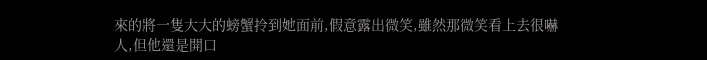來的將一隻大大的螃蟹拎到她面前,假意露出微笑,雖然那微笑看上去很嚇人,但他還是開口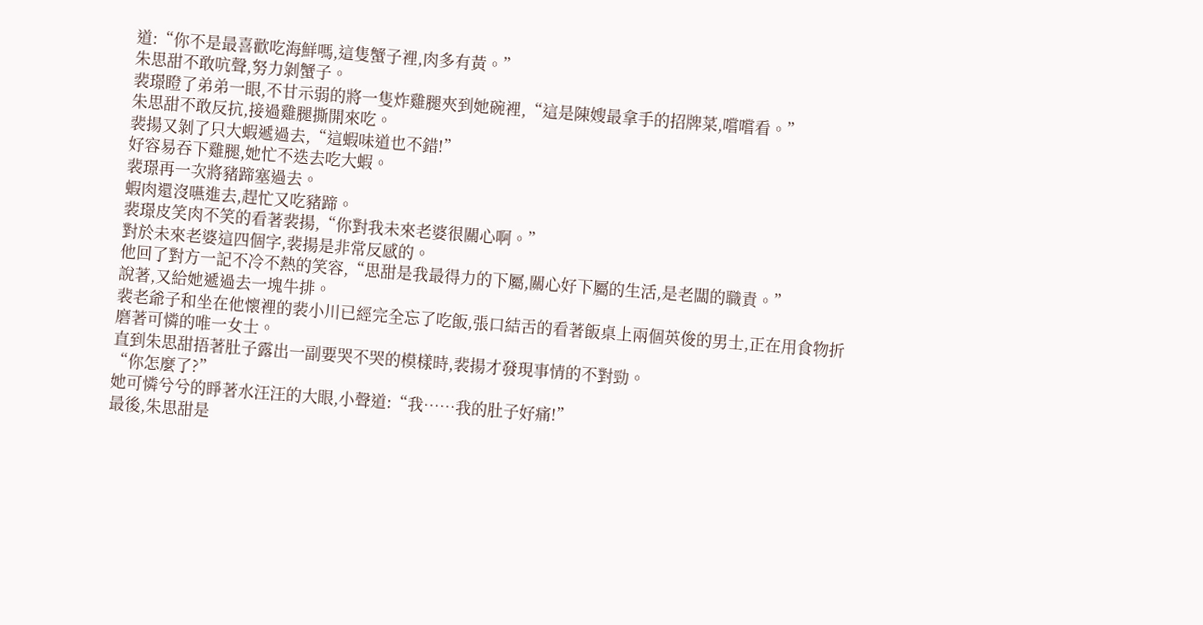道:“你不是最喜歡吃海鮮嗎,這隻蟹子裡,肉多有黃。”
朱思甜不敢吭聲,努力剝蟹子。
裴璟瞪了弟弟一眼,不甘示弱的將一隻炸雞腿夾到她碗裡,“這是陳嫂最拿手的招牌菜,嚐嚐看。”
朱思甜不敢反抗,接過雞腿撕開來吃。
裴揚又剝了只大蝦遞過去,“這蝦味道也不錯!”
好容易吞下雞腿,她忙不迭去吃大蝦。
裴璟再一次將豬蹄塞過去。
蝦肉還沒嚥進去,趕忙又吃豬蹄。
裴璟皮笑肉不笑的看著裴揚,“你對我未來老婆很關心啊。”
對於未來老婆這四個字,裴揚是非常反感的。
他回了對方一記不冷不熱的笑容,“思甜是我最得力的下屬,關心好下屬的生活,是老闆的職責。”
說著,又給她遞過去一塊牛排。
裴老爺子和坐在他懷裡的裴小川已經完全忘了吃飯,張口結舌的看著飯桌上兩個英俊的男士,正在用食物折磨著可憐的唯一女士。
直到朱思甜捂著肚子露出一副要哭不哭的模樣時,裴揚才發現事情的不對勁。
“你怎麼了?”
她可憐兮兮的睜著水汪汪的大眼,小聲道:“我……我的肚子好痛!”
最後,朱思甜是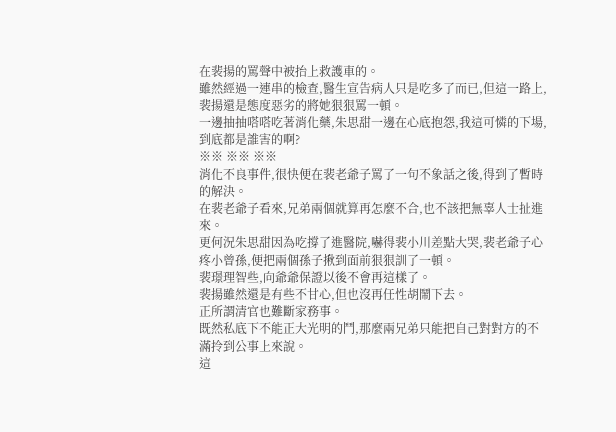在裴揚的罵聲中被抬上救護車的。
雖然經過一連串的檢查,醫生宣告病人只是吃多了而已,但這一路上,裴揚還是態度惡劣的將她狠狠罵一頓。
一邊抽抽嗒嗒吃著消化藥,朱思甜一邊在心底抱怨,我這可憐的下場,到底都是誰害的啊?
※※ ※※ ※※
消化不良事件,很快便在裴老爺子罵了一句不象話之後,得到了暫時的解決。
在裴老爺子看來,兄弟兩個就算再怎麼不合,也不該把無辜人士扯進來。
更何況朱思甜因為吃撐了進醫院,嚇得裴小川差點大哭,裴老爺子心疼小曾孫,便把兩個孫子揪到面前狠狠訓了一頓。
裴璟理智些,向爺爺保證以後不會再這樣了。
裴揚雖然還是有些不甘心,但也沒再任性胡鬧下去。
正所謂清官也難斷家務事。
既然私底下不能正大光明的鬥,那麼兩兄弟只能把自己對對方的不滿拎到公事上來說。
這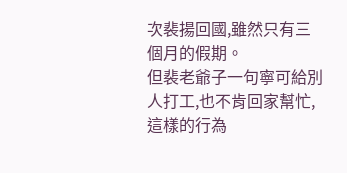次裴揚回國,雖然只有三個月的假期。
但裴老爺子一句寧可給別人打工,也不肯回家幫忙,這樣的行為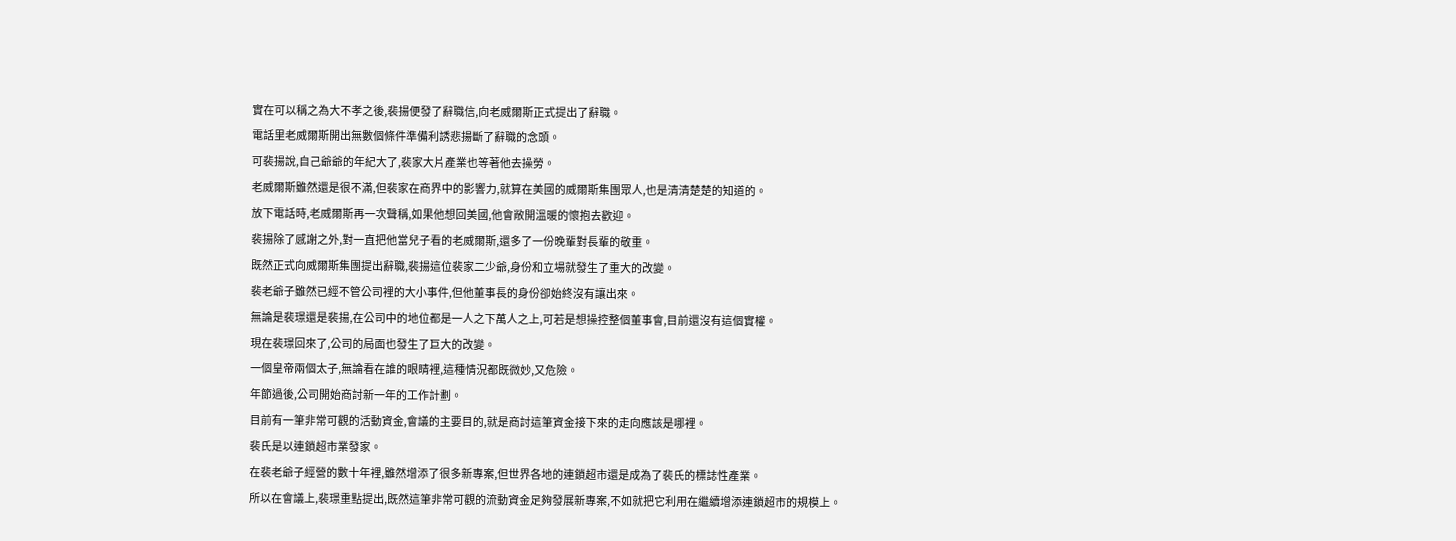實在可以稱之為大不孝之後,裴揚便發了辭職信,向老威爾斯正式提出了辭職。
電話里老威爾斯開出無數個條件準備利誘悲揚斷了辭職的念頭。
可裴揚說,自己爺爺的年紀大了,裴家大片產業也等著他去操勞。
老威爾斯雖然還是很不滿,但裴家在商界中的影響力,就算在美國的威爾斯集團眾人,也是清清楚楚的知道的。
放下電話時,老威爾斯再一次聲稱,如果他想回美國,他會敞開溫暖的懷抱去歡迎。
裴揚除了感謝之外,對一直把他當兒子看的老威爾斯,還多了一份晚輩對長輩的敬重。
既然正式向威爾斯集團提出辭職,裴揚這位裴家二少爺,身份和立場就發生了重大的改變。
裴老爺子雖然已經不管公司裡的大小事件,但他董事長的身份卻始終沒有讓出來。
無論是裴璟還是裴揚,在公司中的地位都是一人之下萬人之上,可若是想操控整個董事會,目前還沒有這個實權。
現在裴璟回來了,公司的局面也發生了巨大的改變。
一個皇帝兩個太子,無論看在誰的眼睛裡,這種情況都既微妙,又危險。
年節過後,公司開始商討新一年的工作計劃。
目前有一筆非常可觀的活動資金,會議的主要目的,就是商討這筆資金接下來的走向應該是哪裡。
裴氏是以連鎖超市業發家。
在裴老爺子經營的數十年裡,雖然增添了很多新專案,但世界各地的連鎖超市還是成為了裴氏的標誌性產業。
所以在會議上,裴璟重點提出,既然這筆非常可觀的流動資金足夠發展新專案,不如就把它利用在繼續增添連鎖超市的規模上。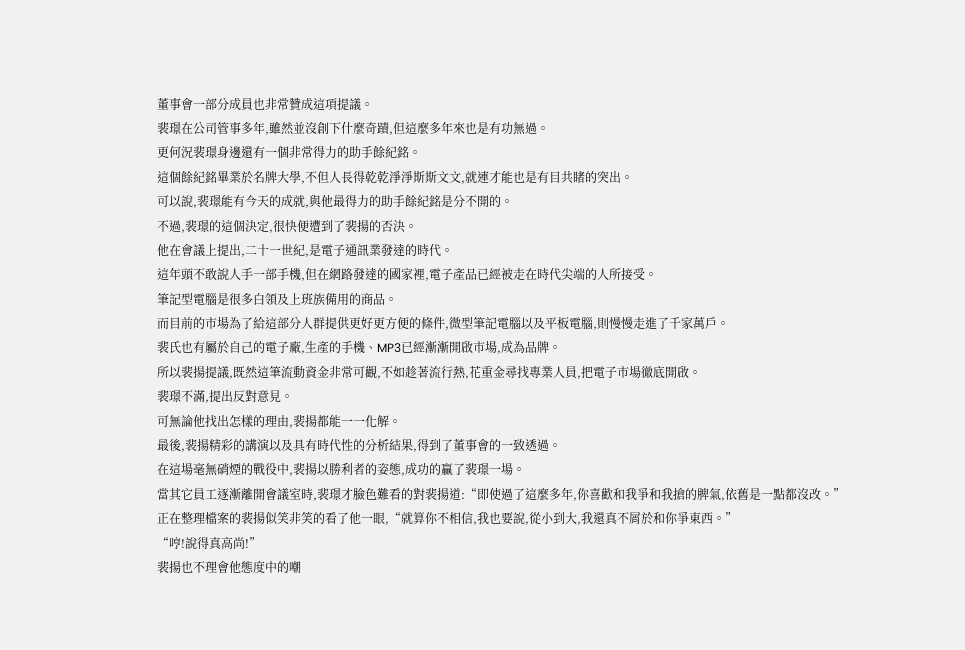董事會一部分成員也非常贊成這項提議。
裴璟在公司管事多年,雖然並沒創下什麼奇蹟,但這麼多年來也是有功無過。
更何況裴璟身邊還有一個非常得力的助手餘紀銘。
這個餘紀銘畢業於名牌大學,不但人長得乾乾淨淨斯斯文文,就連才能也是有目共睹的突出。
可以說,裴璟能有今天的成就,與他最得力的助手餘紀銘是分不開的。
不過,裴璟的這個決定,很快便遭到了裴揚的否決。
他在會議上提出,二十一世紀,是電子通訊業發達的時代。
這年頭不敢說人手一部手機,但在網路發達的國家裡,電子產品已經被走在時代尖端的人所接受。
筆記型電腦是很多白領及上班族備用的商品。
而目前的市場為了給這部分人群提供更好更方便的條件,微型筆記電腦以及平板電腦,則慢慢走進了千家萬戶。
裴氏也有屬於自己的電子廠,生產的手機、MP3已經漸漸開啟市場,成為品牌。
所以裴揚提議,既然這筆流動資金非常可觀,不如趁著流行熱,花重金尋找專業人員,把電子市場徹底開啟。
裴璟不滿,提出反對意見。
可無論他找出怎樣的理由,裴揚都能一一化解。
最後,裴揚精彩的講演以及具有時代性的分析結果,得到了董事會的一致透過。
在這場毫無硝煙的戰役中,裴揚以勝利者的姿態,成功的贏了裴璟一場。
當其它員工逐漸離開會議室時,裴璟才臉色難看的對裴揚道:“即使過了這麼多年,你喜歡和我爭和我搶的脾氣,依舊是一點都沒改。”
正在整理檔案的裴揚似笑非笑的看了他一眼,“就算你不相信,我也要說,從小到大,我還真不屑於和你爭東西。”
“哼!說得真高尚!”
裴揚也不理會他態度中的嘲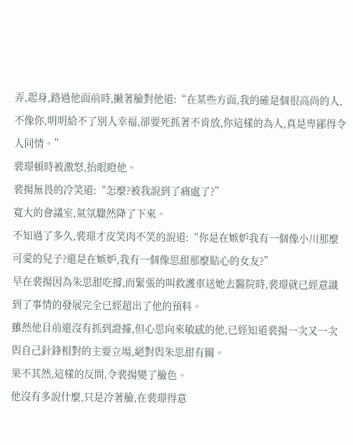弄,起身,路過他面前時,撇著臉對他道:“在某些方面,我的確是個很高尚的人,不像你,明明給不了別人幸福,卻要死抓著不肯放,你這樣的為人,真是卑鄙得令人同情。”
裴璟頓時被激怒,抬眼瞪他。
裴揚無畏的冷笑道:“怎麼?被我說到了痛處了?”
寬大的會議室,氣氛驟然降了下來。
不知過了多久,裴璟才皮笑肉不笑的說道:“你是在嫉妒我有一個像小川那麼可愛的兒子?還是在嫉妒,我有一個像思甜那麼貼心的女友?”
早在裴揚因為朱思甜吃撐,而緊張的叫救護車送她去醫院時,裴璟就已經意識到了事情的發展完全已經超出了他的預料。
雖然他目前還沒有抓到證據,但心思向來敏感的他,已經知道裴揚一次又一次與自己針鋒相對的主要立場,絕對與朱思甜有關。
果不其然,這樣的反問,令裴揚變了臉色。
他沒有多說什麼,只是冷著臉,在裴璟得意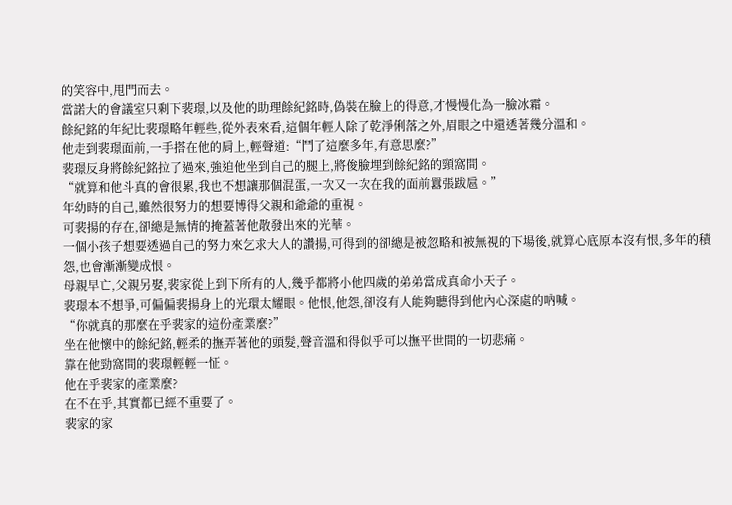的笑容中,甩門而去。
當諾大的會議室只剩下裴璟,以及他的助理餘紀銘時,偽裝在臉上的得意,才慢慢化為一臉冰霜。
餘紀銘的年紀比裴璟略年輕些,從外表來看,這個年輕人除了乾淨俐落之外,眉眼之中還透著幾分溫和。
他走到裴璟面前,一手搭在他的肩上,輕聲道:“鬥了這麼多年,有意思麼?”
裴璟反身將餘紀銘拉了過來,強迫他坐到自己的腿上,將俊臉埋到餘紀銘的頸窩間。
“就算和他斗真的會很累,我也不想讓那個混蛋,一次又一次在我的面前囂張跋扈。”
年幼時的自己,雖然很努力的想要博得父親和爺爺的重視。
可裴揚的存在,卻總是無情的掩蓋著他散發出來的光華。
一個小孩子想要透過自己的努力來乞求大人的讚揚,可得到的卻總是被忽略和被無視的下場後,就算心底原本沒有恨,多年的積怨,也會漸漸變成恨。
母親早亡,父親另娶,裴家從上到下所有的人,幾乎都將小他四歲的弟弟當成真命小天子。
裴璟本不想爭,可偏偏裴揚身上的光環太耀眼。他恨,他怨,卻沒有人能夠聽得到他內心深處的吶喊。
“你就真的那麼在乎裴家的這份產業麼?”
坐在他懷中的餘紀銘,輕柔的撫弄著他的頭髮,聲音溫和得似乎可以撫平世間的一切悲痛。
靠在他勁窩間的裴璟輕輕一怔。
他在乎裴家的產業麼?
在不在乎,其實都已經不重要了。
裴家的家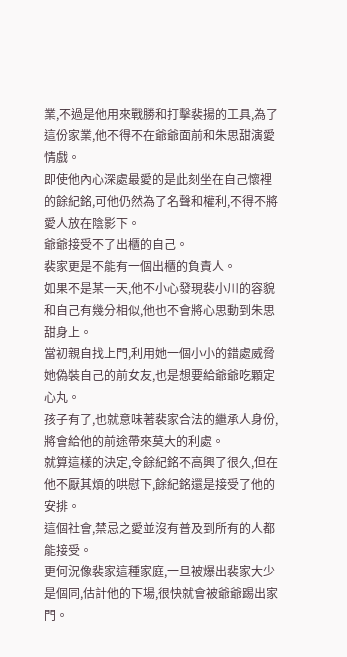業,不過是他用來戰勝和打擊裴揚的工具,為了這份家業,他不得不在爺爺面前和朱思甜演愛情戲。
即使他內心深處最愛的是此刻坐在自己懷裡的餘紀銘,可他仍然為了名聲和權利,不得不將愛人放在陰影下。
爺爺接受不了出櫃的自己。
裴家更是不能有一個出櫃的負責人。
如果不是某一天,他不小心發現裴小川的容貌和自己有幾分相似,他也不會將心思動到朱思甜身上。
當初親自找上門,利用她一個小小的錯處威脅她偽裝自己的前女友,也是想要給爺爺吃顆定心丸。
孩子有了,也就意味著裴家合法的繼承人身份,將會給他的前途帶來莫大的利處。
就算這樣的決定,令餘紀銘不高興了很久,但在他不厭其煩的哄慰下,餘紀銘還是接受了他的安排。
這個社會,禁忌之愛並沒有普及到所有的人都能接受。
更何況像裴家這種家庭,一旦被爆出裴家大少是個同,估計他的下場,很快就會被爺爺踢出家門。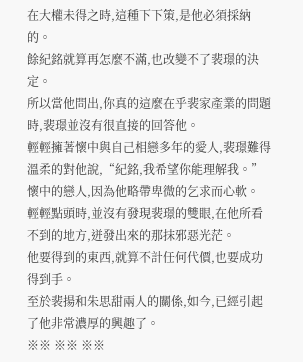在大權未得之時,這種下下策,是他必須採納的。
餘紀銘就算再怎麼不滿,也改變不了裴璟的決定。
所以當他問出,你真的這麼在乎裴家產業的問題時,裴璟並沒有很直接的回答他。
輕輕擁著懷中與自己相戀多年的愛人,裴璟難得溫柔的對他說,“紀銘,我希望你能理解我。”
懷中的戀人,因為他略帶卑微的乞求而心軟。
輕輕點頭時,並沒有發現裴璟的雙眼,在他所看不到的地方,迸發出來的那抹邪惡光茫。
他要得到的東西,就算不計任何代價,也要成功得到手。
至於裴揚和朱思甜兩人的關係,如今,已經引起了他非常濃厚的興趣了。
※※ ※※ ※※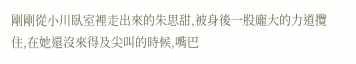剛剛從小川臥室裡走出來的朱思甜,被身後一股龐大的力道攬住,在她還沒來得及尖叫的時候,嘴巴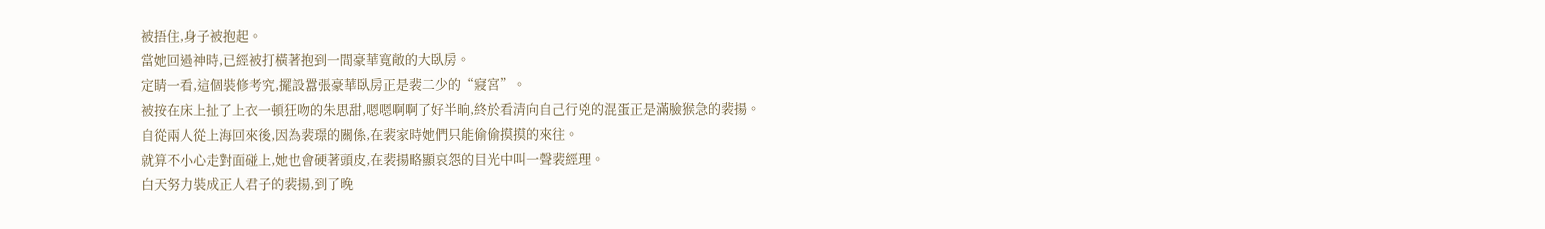被捂住,身子被抱起。
當她回過神時,已經被打橫著抱到一間豪華寬敞的大臥房。
定睛一看,這個裝修考究,擺設囂張豪華臥房正是裴二少的“寢宮”。
被按在床上扯了上衣一頓狂吻的朱思甜,嗯嗯啊啊了好半晌,終於看清向自己行兇的混蛋正是滿臉猴急的裴揚。
自從兩人從上海回來後,因為裴璟的關係,在裴家時她們只能偷偷摸摸的來往。
就算不小心走對面碰上,她也會硬著頭皮,在裴揚略顯哀怨的目光中叫一聲裴經理。
白天努力裝成正人君子的裴揚,到了晚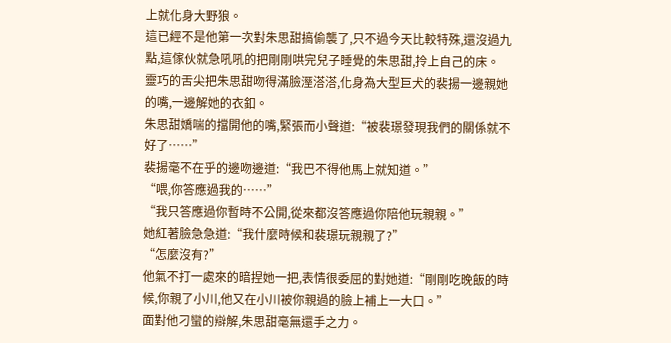上就化身大野狼。
這已經不是他第一次對朱思甜搞偷襲了,只不過今天比較特殊,還沒過九點,這傢伙就急吼吼的把剛剛哄完兒子睡覺的朱思甜,拎上自己的床。
靈巧的舌尖把朱思甜吻得滿臉溼溚溚,化身為大型巨犬的裴揚一邊親她的嘴,一邊解她的衣釦。
朱思甜嬌喘的擋開他的嘴,緊張而小聲道:“被裴璟發現我們的關係就不好了……”
裴揚毫不在乎的邊吻邊道:“我巴不得他馬上就知道。”
“喂,你答應過我的……”
“我只答應過你暫時不公開,從來都沒答應過你陪他玩親親。”
她紅著臉急急道:“我什麼時候和裴璟玩親親了?”
“怎麼沒有?”
他氣不打一處來的暗捏她一把,表情很委屈的對她道:“剛剛吃晚飯的時候,你親了小川,他又在小川被你親過的臉上補上一大口。”
面對他刁蠻的辯解,朱思甜毫無還手之力。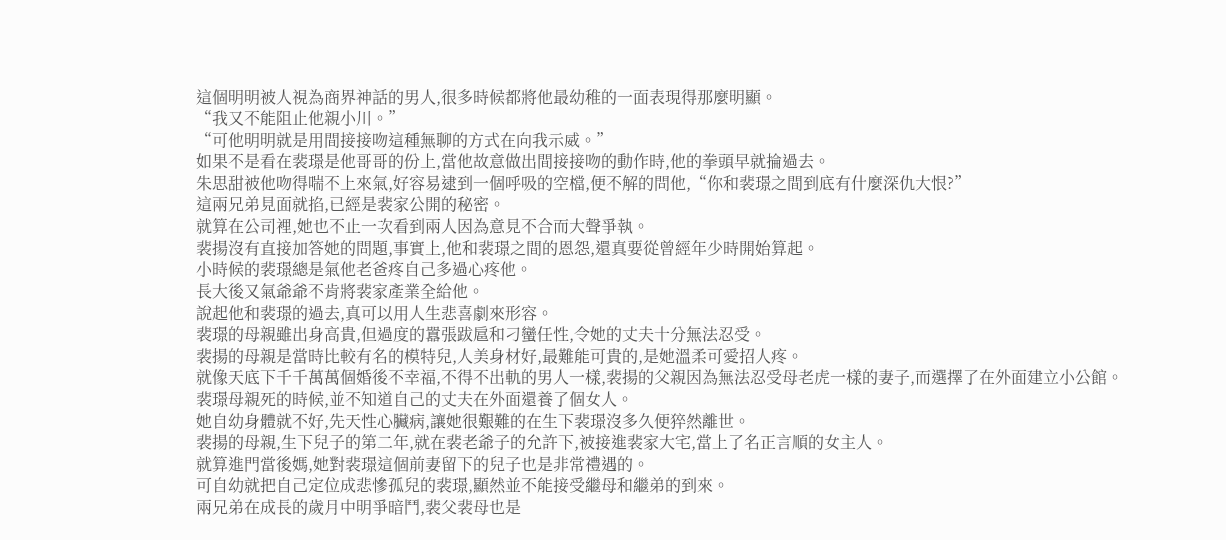這個明明被人視為商界神話的男人,很多時候都將他最幼稚的一面表現得那麼明顯。
“我又不能阻止他親小川。”
“可他明明就是用間接接吻這種無聊的方式在向我示威。”
如果不是看在裴璟是他哥哥的份上,當他故意做出間接接吻的動作時,他的拳頭早就掄過去。
朱思甜被他吻得喘不上來氣,好容易逮到一個呼吸的空檔,便不解的問他,“你和裴璟之間到底有什麼深仇大恨?”
這兩兄弟見面就掐,已經是裴家公開的秘密。
就算在公司裡,她也不止一次看到兩人因為意見不合而大聲爭執。
裴揚沒有直接加答她的問題,事實上,他和裴璟之間的恩怨,還真要從曾經年少時開始算起。
小時候的裴璟總是氣他老爸疼自己多過心疼他。
長大後又氣爺爺不肯將裴家產業全給他。
說起他和裴璟的過去,真可以用人生悲喜劇來形容。
裴璟的母親雖出身高貴,但過度的囂張跋扈和刁蠻任性,令她的丈夫十分無法忍受。
裴揚的母親是當時比較有名的模特兒,人美身材好,最難能可貴的,是她溫柔可愛招人疼。
就像天底下千千萬萬個婚後不幸福,不得不出軌的男人一樣,裴揚的父親因為無法忍受母老虎一樣的妻子,而選擇了在外面建立小公館。
裴璟母親死的時候,並不知道自己的丈夫在外面還養了個女人。
她自幼身體就不好,先天性心臟病,讓她很艱難的在生下裴璟沒多久便猝然離世。
裴揚的母親,生下兒子的第二年,就在裴老爺子的允許下,被接進裴家大宅,當上了名正言順的女主人。
就算進門當後媽,她對裴璟這個前妻留下的兒子也是非常禮遇的。
可自幼就把自己定位成悲慘孤兒的裴璟,顯然並不能接受繼母和繼弟的到來。
兩兄弟在成長的歲月中明爭暗鬥,裴父裴母也是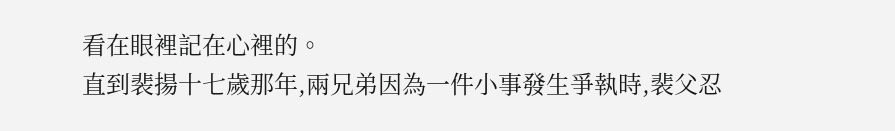看在眼裡記在心裡的。
直到裴揚十七歲那年,兩兄弟因為一件小事發生爭執時,裴父忍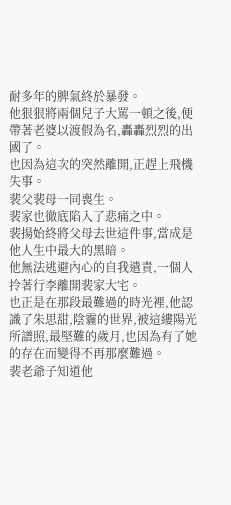耐多年的脾氣終於暴發。
他狠狠將兩個兒子大罵一頓之後,便帶著老婆以渡假為名,轟轟烈烈的出國了。
也因為這次的突然離開,正趕上飛機失事。
裴父裴母一同喪生。
裴家也徹底陷入了悲痛之中。
裴揚始終將父母去世這件事,當成是他人生中最大的黑暗。
他無法逃避內心的自我遣責,一個人拎著行李離開裴家大宅。
也正是在那段最難過的時光裡,他認識了朱思甜,陰霾的世界,被這縷陽光所譜照,最堅難的歲月,也因為有了她的存在而變得不再那麼難過。
裴老爺子知道他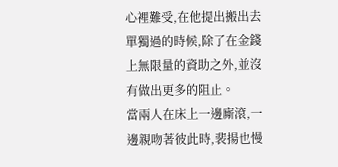心裡難受,在他提出搬出去單獨過的時候,除了在金錢上無限量的資助之外,並沒有做出更多的阻止。
當兩人在床上一邊廝滾,一邊親吻著彼此時,裴揚也慢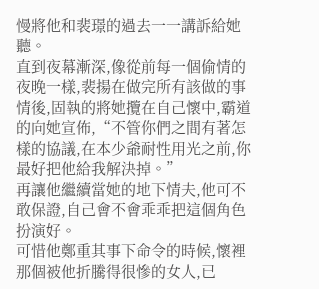慢將他和裴璟的過去一一講訴給她聽。
直到夜幕漸深,像從前每一個偷情的夜晚一樣,裴揚在做完所有該做的事情後,固執的將她攬在自己懷中,霸道的向她宣佈,“不管你們之間有著怎樣的協議,在本少爺耐性用光之前,你最好把他給我解決掉。”
再讓他繼續當她的地下情夫,他可不敢保證,自己會不會乖乖把這個角色扮演好。
可惜他鄭重其事下命令的時候,懷裡那個被他折騰得很慘的女人,已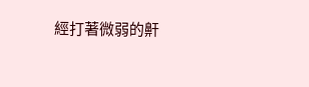經打著微弱的鼾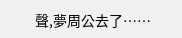聲,夢周公去了……